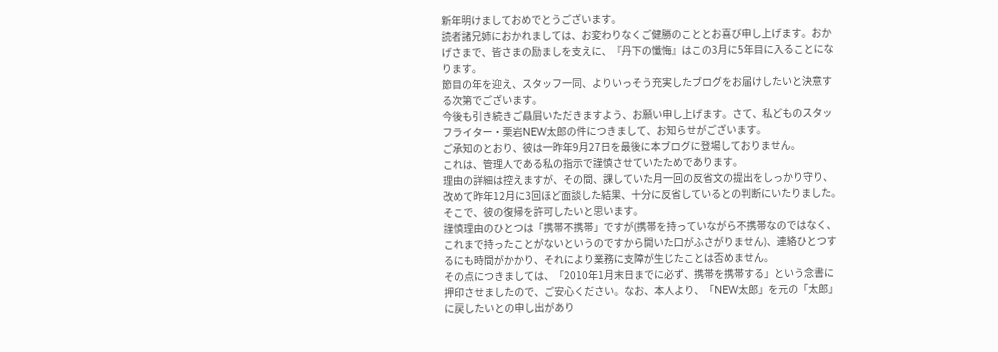新年明けましておめでとうございます。
読者諸兄姉におかれましては、お変わりなくご健勝のこととお喜び申し上げます。おかげさまで、皆さまの励ましを支えに、『丹下の懺悔』はこの3月に5年目に入ることになります。
節目の年を迎え、スタッフ一同、よりいっそう充実したブログをお届けしたいと決意する次第でございます。
今後も引き続きご贔屓いただきますよう、お願い申し上げます。さて、私どものスタッフライター・栗岩NEW太郎の件につきまして、お知らせがございます。
ご承知のとおり、彼は一昨年9月27日を最後に本ブログに登場しておりません。
これは、管理人である私の指示で謹慎させていたためであります。
理由の詳細は控えますが、その間、課していた月一回の反省文の提出をしっかり守り、改めて昨年12月に3回ほど面談した結果、十分に反省しているとの判断にいたりました。そこで、彼の復帰を許可したいと思います。
謹慎理由のひとつは「携帯不携帯」ですが(携帯を持っていながら不携帯なのではなく、これまで持ったことがないというのですから開いた口がふさがりません)、連絡ひとつするにも時間がかかり、それにより業務に支障が生じたことは否めません。
その点につきましては、「2010年1月末日までに必ず、携帯を携帯する」という念書に押印させましたので、ご安心ください。なお、本人より、「NEW太郎」を元の「太郎」に戻したいとの申し出があり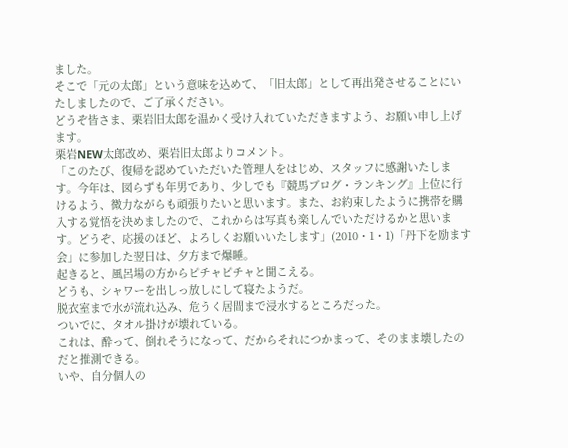ました。
そこで「元の太郎」という意味を込めて、「旧太郎」として再出発させることにいたしましたので、ご了承ください。
どうぞ皆さま、栗岩旧太郎を温かく受け入れていただきますよう、お願い申し上げます。
栗岩NEW太郎改め、栗岩旧太郎よりコメント。
「このたび、復帰を認めていただいた管理人をはじめ、スタッフに感謝いたします。今年は、図らずも年男であり、少しでも『競馬ブログ・ランキング』上位に行けるよう、微力ながらも頑張りたいと思います。また、お約束したように携帯を購入する覚悟を決めましたので、これからは写真も楽しんでいただけるかと思います。どうぞ、応援のほど、よろしくお願いいたします」(2010・1・1)「丹下を励ます会」に参加した翌日は、夕方まで爆睡。
起きると、風呂場の方からピチャピチャと聞こえる。
どうも、シャワーを出しっ放しにして寝たようだ。
脱衣室まで水が流れ込み、危うく居間まで浸水するところだった。
ついでに、タオル掛けが壊れている。
これは、酔って、倒れそうになって、だからそれにつかまって、そのまま壊したのだと推測できる。
いや、自分個人の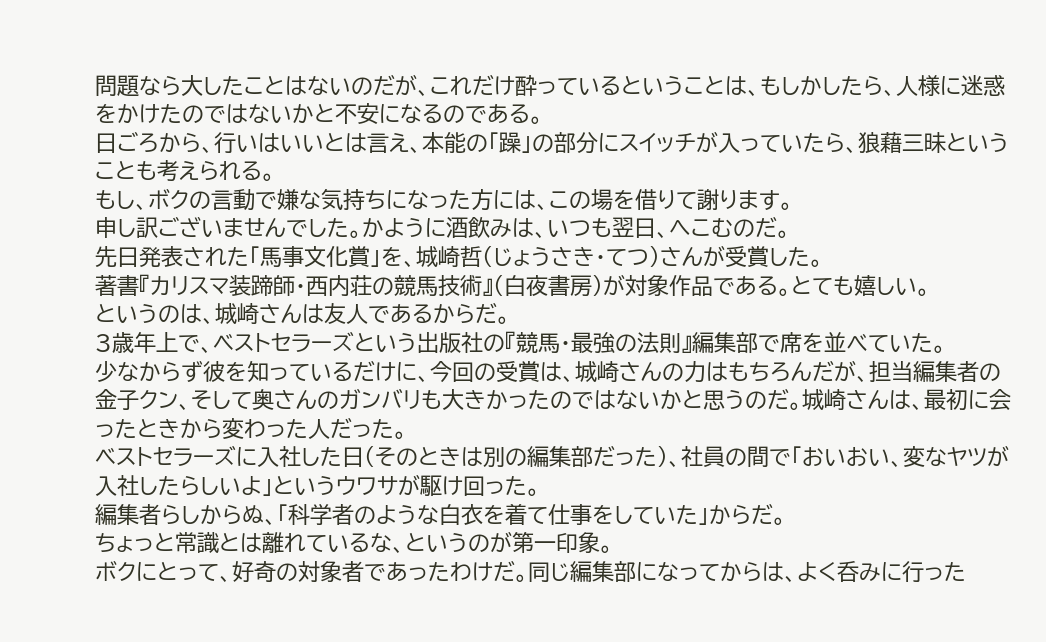問題なら大したことはないのだが、これだけ酔っているということは、もしかしたら、人様に迷惑をかけたのではないかと不安になるのである。
日ごろから、行いはいいとは言え、本能の「躁」の部分にスイッチが入っていたら、狼藉三昧ということも考えられる。
もし、ボクの言動で嫌な気持ちになった方には、この場を借りて謝ります。
申し訳ございませんでした。かように酒飲みは、いつも翌日、へこむのだ。
先日発表された「馬事文化賞」を、城崎哲(じょうさき・てつ)さんが受賞した。
著書『カリスマ装蹄師・西内荘の競馬技術』(白夜書房)が対象作品である。とても嬉しい。
というのは、城崎さんは友人であるからだ。
3歳年上で、ベストセラーズという出版社の『競馬・最強の法則』編集部で席を並べていた。
少なからず彼を知っているだけに、今回の受賞は、城崎さんの力はもちろんだが、担当編集者の金子クン、そして奥さんのガンバリも大きかったのではないかと思うのだ。城崎さんは、最初に会ったときから変わった人だった。
ベストセラーズに入社した日(そのときは別の編集部だった)、社員の間で「おいおい、変なヤツが入社したらしいよ」というウワサが駆け回った。
編集者らしからぬ、「科学者のような白衣を着て仕事をしていた」からだ。
ちょっと常識とは離れているな、というのが第一印象。
ボクにとって、好奇の対象者であったわけだ。同じ編集部になってからは、よく呑みに行った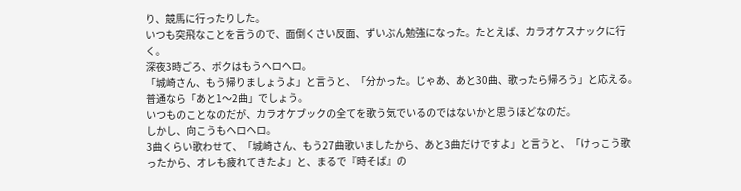り、競馬に行ったりした。
いつも突飛なことを言うので、面倒くさい反面、ずいぶん勉強になった。たとえば、カラオケスナックに行く。
深夜3時ごろ、ボクはもうヘロヘロ。
「城崎さん、もう帰りましょうよ」と言うと、「分かった。じゃあ、あと30曲、歌ったら帰ろう」と応える。
普通なら「あと1〜2曲」でしょう。
いつものことなのだが、カラオケブックの全てを歌う気でいるのではないかと思うほどなのだ。
しかし、向こうもヘロヘロ。
3曲くらい歌わせて、「城崎さん、もう27曲歌いましたから、あと3曲だけですよ」と言うと、「けっこう歌ったから、オレも疲れてきたよ」と、まるで『時そば』の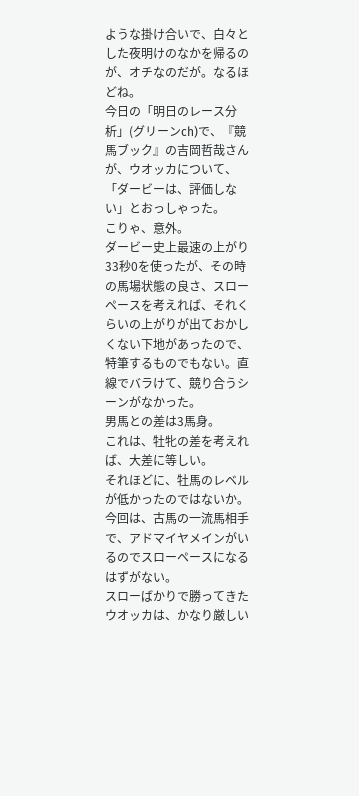ような掛け合いで、白々とした夜明けのなかを帰るのが、オチなのだが。なるほどね。
今日の「明日のレース分析」(グリーンch)で、『競馬ブック』の吉岡哲哉さんが、ウオッカについて、「ダービーは、評価しない」とおっしゃった。
こりゃ、意外。
ダービー史上最速の上がり33秒0を使ったが、その時の馬場状態の良さ、スローペースを考えれば、それくらいの上がりが出ておかしくない下地があったので、特筆するものでもない。直線でバラけて、競り合うシーンがなかった。
男馬との差は3馬身。
これは、牡牝の差を考えれば、大差に等しい。
それほどに、牡馬のレベルが低かったのではないか。
今回は、古馬の一流馬相手で、アドマイヤメインがいるのでスローペースになるはずがない。
スローばかりで勝ってきたウオッカは、かなり厳しい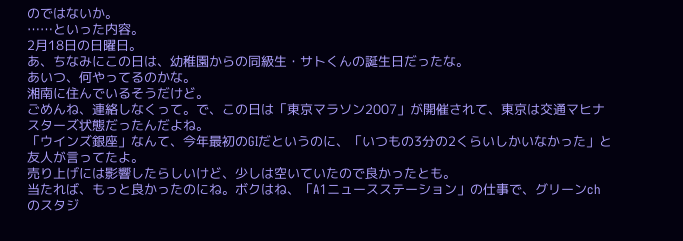のではないか。
……といった内容。
2月18日の日曜日。
あ、ちなみにこの日は、幼稚園からの同級生・サトくんの誕生日だったな。
あいつ、何やってるのかな。
湘南に住んでいるそうだけど。
ごめんね、連絡しなくって。で、この日は「東京マラソン2007」が開催されて、東京は交通マヒナスターズ状態だったんだよね。
「ウインズ銀座」なんて、今年最初のGIだというのに、「いつもの3分の2くらいしかいなかった」と友人が言ってたよ。
売り上げには影響したらしいけど、少しは空いていたので良かったとも。
当たれば、もっと良かったのにね。ボクはね、「A1ニュースステーション」の仕事で、グリーンchのスタジ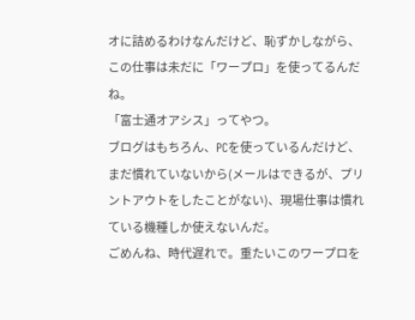オに詰めるわけなんだけど、恥ずかしながら、この仕事は未だに「ワープロ」を使ってるんだね。
「富士通オアシス」ってやつ。
ブログはもちろん、PCを使っているんだけど、まだ慣れていないから(メールはできるが、プリントアウトをしたことがない)、現場仕事は慣れている機種しか使えないんだ。
ごめんね、時代遅れで。重たいこのワープロを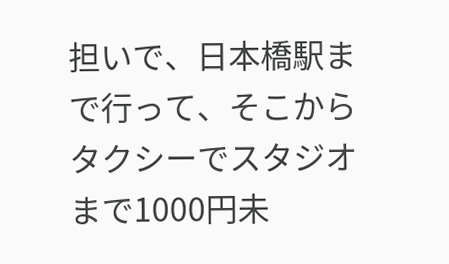担いで、日本橋駅まで行って、そこからタクシーでスタジオまで1000円未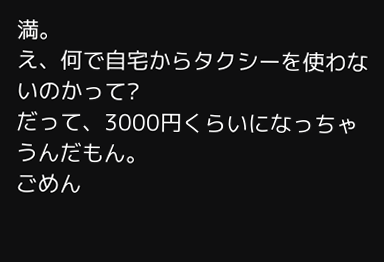満。
え、何で自宅からタクシーを使わないのかって?
だって、3000円くらいになっちゃうんだもん。
ごめん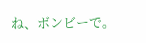ね、ボンビーで。